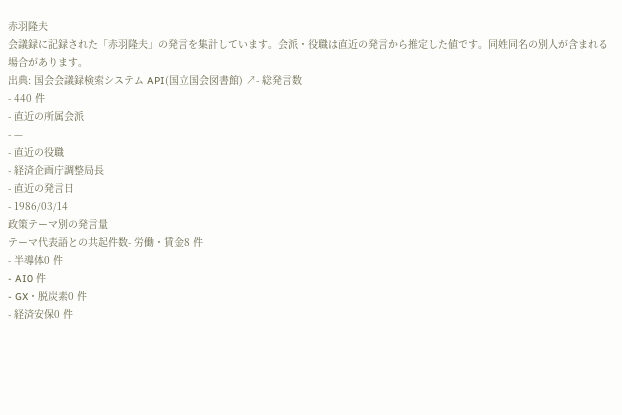赤羽隆夫
会議録に記録された「赤羽隆夫」の発言を集計しています。会派・役職は直近の発言から推定した値です。同姓同名の別人が含まれる場合があります。
出典: 国会会議録検索システム API(国立国会図書館) ↗- 総発言数
- 440 件
- 直近の所属会派
- —
- 直近の役職
- 経済企画庁調整局長
- 直近の発言日
- 1986/03/14
政策テーマ別の発言量
テーマ代表語との共起件数- 労働・賃金8 件
- 半導体0 件
- AI0 件
- GX・脱炭素0 件
- 経済安保0 件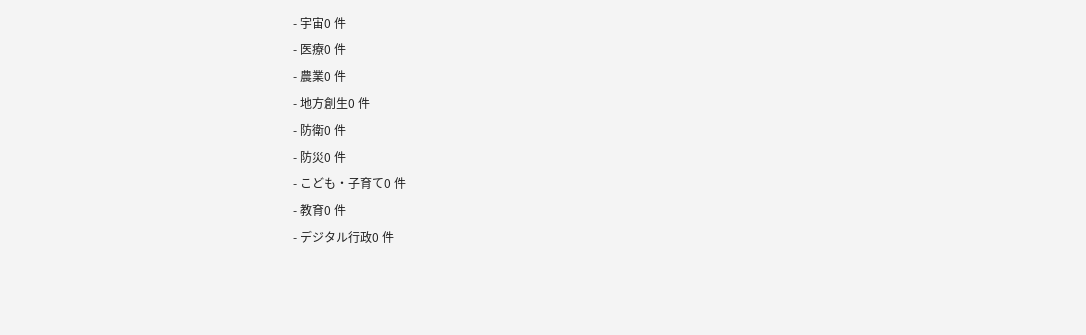- 宇宙0 件
- 医療0 件
- 農業0 件
- 地方創生0 件
- 防衛0 件
- 防災0 件
- こども・子育て0 件
- 教育0 件
- デジタル行政0 件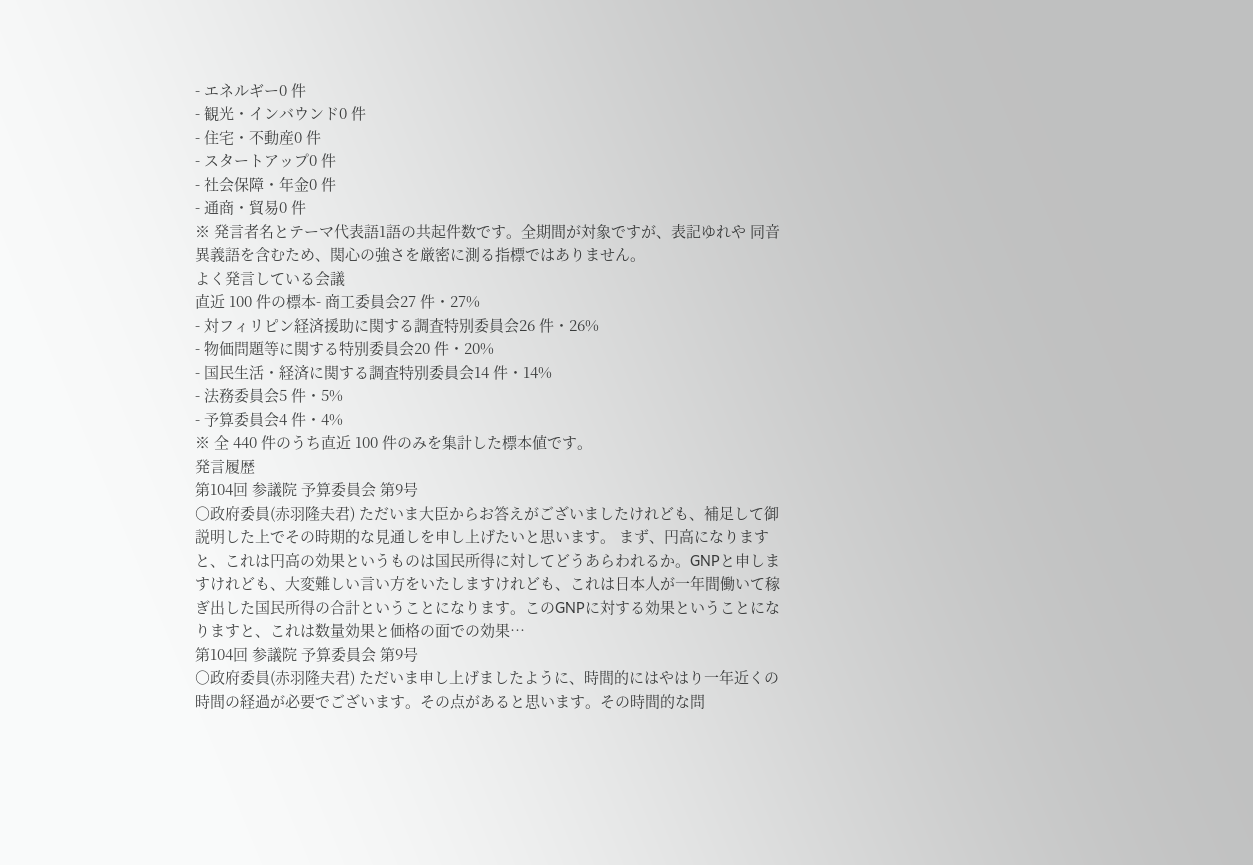- エネルギー0 件
- 観光・インバウンド0 件
- 住宅・不動産0 件
- スタートアップ0 件
- 社会保障・年金0 件
- 通商・貿易0 件
※ 発言者名とテーマ代表語1語の共起件数です。全期間が対象ですが、表記ゆれや 同音異義語を含むため、関心の強さを厳密に測る指標ではありません。
よく発言している会議
直近 100 件の標本- 商工委員会27 件・27%
- 対フィリピン経済援助に関する調査特別委員会26 件・26%
- 物価問題等に関する特別委員会20 件・20%
- 国民生活・経済に関する調査特別委員会14 件・14%
- 法務委員会5 件・5%
- 予算委員会4 件・4%
※ 全 440 件のうち直近 100 件のみを集計した標本値です。
発言履歴
第104回 参議院 予算委員会 第9号
○政府委員(赤羽隆夫君) ただいま大臣からお答えがございましたけれども、補足して御説明した上でその時期的な見通しを申し上げたいと思います。 まず、円高になりますと、これは円高の効果というものは国民所得に対してどうあらわれるか。GNPと申しますけれども、大変難しい言い方をいたしますけれども、これは日本人が一年間働いて稼ぎ出した国民所得の合計ということになります。このGNPに対する効果ということになりますと、これは数量効果と価格の面での効果…
第104回 参議院 予算委員会 第9号
○政府委員(赤羽隆夫君) ただいま申し上げましたように、時間的にはやはり一年近くの時間の経過が必要でございます。その点があると思います。その時間的な問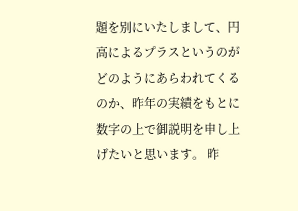題を別にいたしまして、円高によるプラスというのがどのようにあらわれてくるのか、昨年の実績をもとに数字の上で御説明を申し上げたいと思います。 昨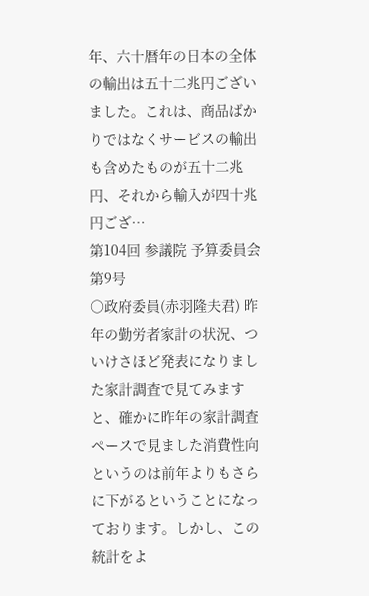年、六十暦年の日本の全体の輸出は五十二兆円ございました。これは、商品ばかりではなくサービスの輸出も含めたものが五十二兆円、それから輸入が四十兆円ござ…
第104回 参議院 予算委員会 第9号
○政府委員(赤羽隆夫君) 昨年の勤労者家計の状況、ついけさほど発表になりました家計調査で見てみますと、確かに昨年の家計調査ペースで見ました消費性向というのは前年よりもさらに下がるということになっております。しかし、この統計をよ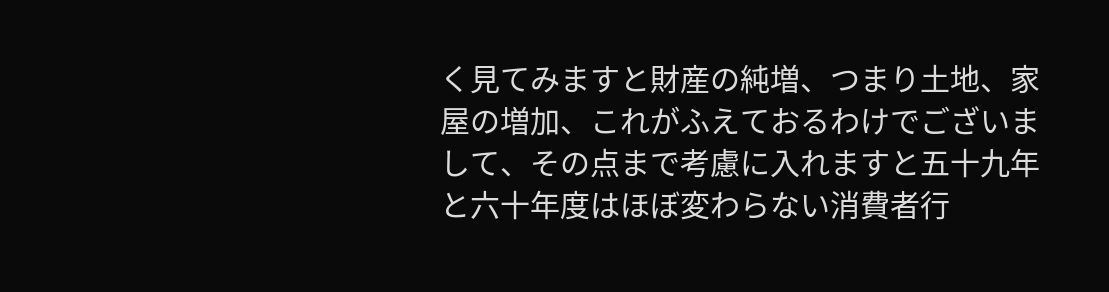く見てみますと財産の純増、つまり土地、家屋の増加、これがふえておるわけでございまして、その点まで考慮に入れますと五十九年と六十年度はほぼ変わらない消費者行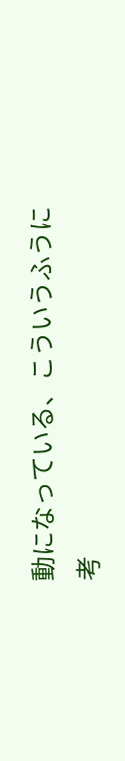動になっている、こういうふうに考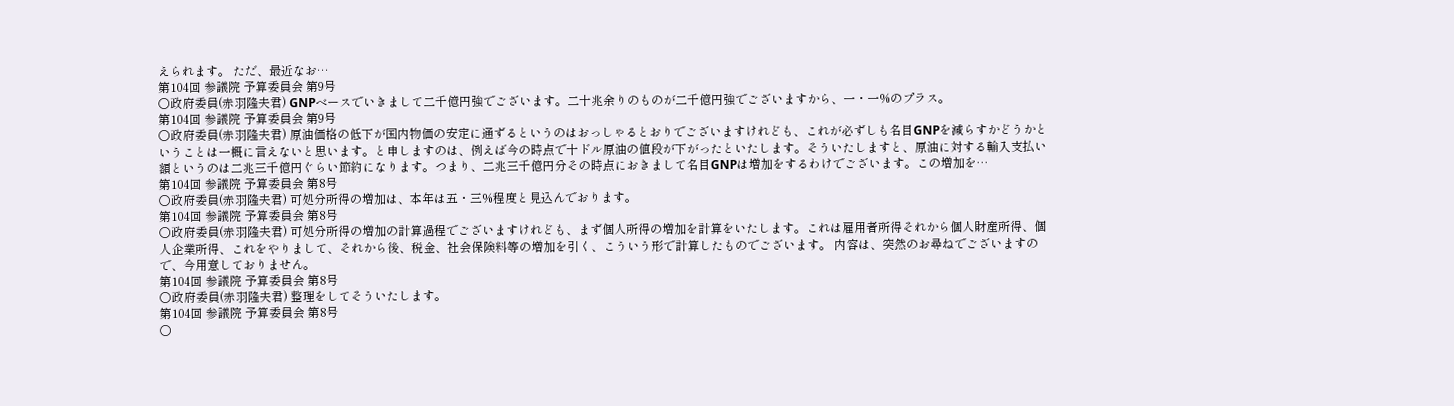えられます。 ただ、最近なお…
第104回 参議院 予算委員会 第9号
○政府委員(赤羽隆夫君) GNPベースでいきまして二千億円強でございます。二十兆余りのものが二千億円強でございますから、一・一%のプラス。
第104回 参議院 予算委員会 第9号
○政府委員(赤羽隆夫君) 原油価格の低下が国内物価の安定に通ずるというのはおっしゃるとおりでございますけれども、これが必ずしも名目GNPを減らすかどうかということは一概に言えないと思います。と申しますのは、例えば今の時点で十ドル原油の値段が下がったといたします。そういたしますと、原油に対する輸入支払い額というのは二兆三千億円ぐらい節約になります。つまり、二兆三千億円分その時点におきまして名目GNPは増加をするわけでございます。この増加を…
第104回 参議院 予算委員会 第8号
○政府委員(赤羽隆夫君) 可処分所得の増加は、本年は五・三%程度と見込んでおります。
第104回 参議院 予算委員会 第8号
○政府委員(赤羽隆夫君) 可処分所得の増加の計算過程でございますけれども、まず個人所得の増加を計算をいたします。これは雇用者所得それから個人財産所得、個人企業所得、これをやりまして、それから後、税金、社会保険料等の増加を引く、こういう形で計算したものでございます。 内容は、突然のお尋ねでございますので、今用意しておりません。
第104回 参議院 予算委員会 第8号
○政府委員(赤羽隆夫君) 整理をしてそういたします。
第104回 参議院 予算委員会 第8号
○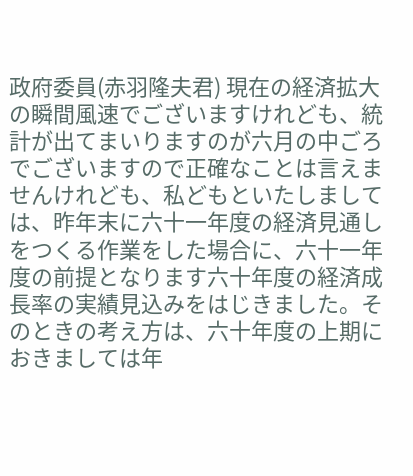政府委員(赤羽隆夫君) 現在の経済拡大の瞬間風速でございますけれども、統計が出てまいりますのが六月の中ごろでございますので正確なことは言えませんけれども、私どもといたしましては、昨年末に六十一年度の経済見通しをつくる作業をした場合に、六十一年度の前提となります六十年度の経済成長率の実績見込みをはじきました。そのときの考え方は、六十年度の上期におきましては年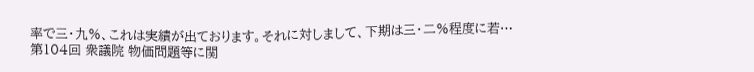率で三・九%、これは実績が出ております。それに対しまして、下期は三・二%程度に若…
第104回 衆議院 物価問題等に関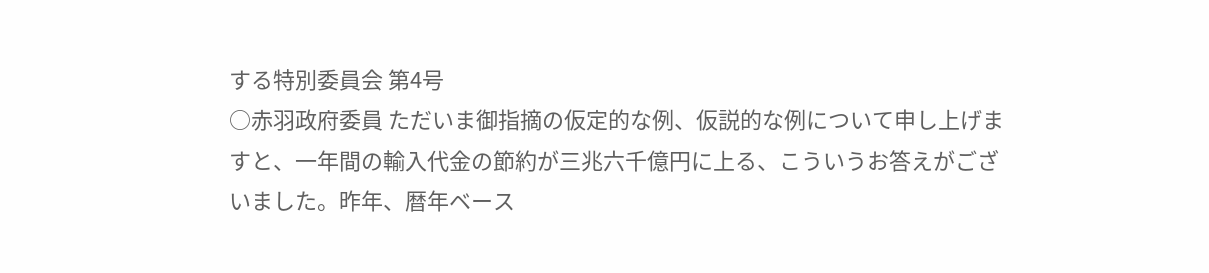する特別委員会 第4号
○赤羽政府委員 ただいま御指摘の仮定的な例、仮説的な例について申し上げますと、一年間の輸入代金の節約が三兆六千億円に上る、こういうお答えがございました。昨年、暦年ベース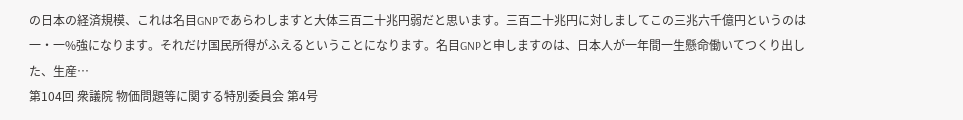の日本の経済規模、これは名目GNPであらわしますと大体三百二十兆円弱だと思います。三百二十兆円に対しましてこの三兆六千億円というのは一・一%強になります。それだけ国民所得がふえるということになります。名目GNPと申しますのは、日本人が一年間一生懸命働いてつくり出した、生産…
第104回 衆議院 物価問題等に関する特別委員会 第4号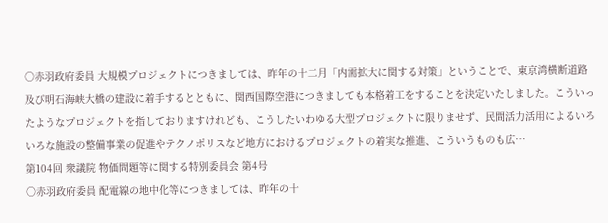○赤羽政府委員 大規模プロジェクトにつきましては、昨年の十二月「内需拡大に関する対策」ということで、東京湾横断道路及び明石海峡大橋の建設に着手するとともに、関西国際空港につきましても本格着工をすることを決定いたしました。こういったようなプロジェクトを指しておりますけれども、こうしたいわゆる大型プロジェクトに限りませず、民間活力活用によるいろいろな施設の整備事業の促進やテクノポリスなど地方におけるプロジェクトの着実な推進、こういうものも広…
第104回 衆議院 物価問題等に関する特別委員会 第4号
○赤羽政府委員 配電線の地中化等につきましては、昨年の十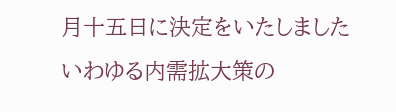月十五日に決定をいたしましたいわゆる内需拡大策の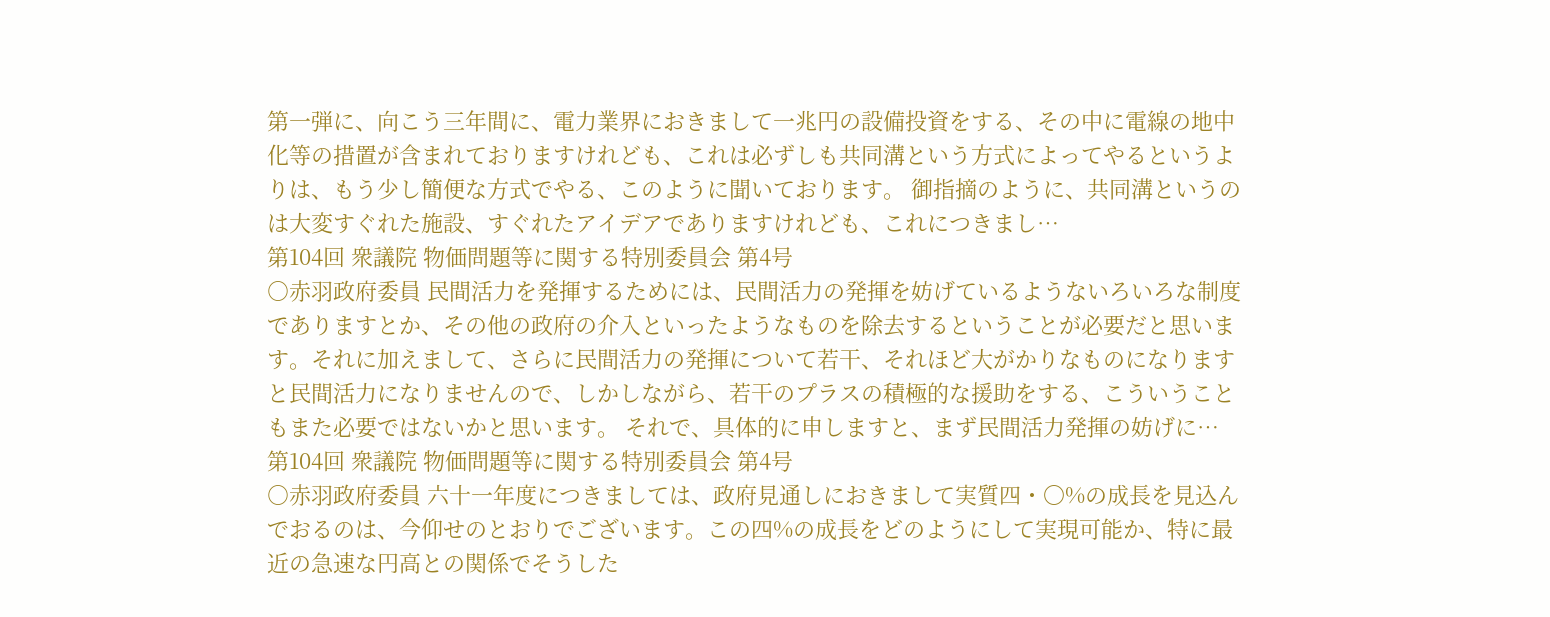第一弾に、向こう三年間に、電力業界におきまして一兆円の設備投資をする、その中に電線の地中化等の措置が含まれておりますけれども、これは必ずしも共同溝という方式によってやるというよりは、もう少し簡便な方式でやる、このように聞いております。 御指摘のように、共同溝というのは大変すぐれた施設、すぐれたアイデアでありますけれども、これにつきまし…
第104回 衆議院 物価問題等に関する特別委員会 第4号
○赤羽政府委員 民間活力を発揮するためには、民間活力の発揮を妨げているようないろいろな制度でありますとか、その他の政府の介入といったようなものを除去するということが必要だと思います。それに加えまして、さらに民間活力の発揮について若干、それほど大がかりなものになりますと民間活力になりませんので、しかしながら、若干のプラスの積極的な援助をする、こういうこともまた必要ではないかと思います。 それで、具体的に申しますと、まず民間活力発揮の妨げに…
第104回 衆議院 物価問題等に関する特別委員会 第4号
○赤羽政府委員 六十一年度につきましては、政府見通しにおきまして実質四・〇%の成長を見込んでおるのは、今仰せのとおりでございます。この四%の成長をどのようにして実現可能か、特に最近の急速な円高との関係でそうした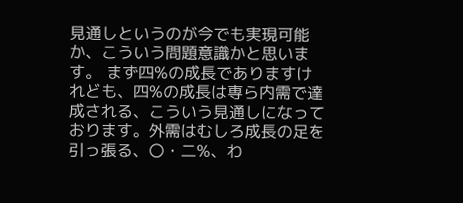見通しというのが今でも実現可能か、こういう問題意識かと思います。 まず四%の成長でありますけれども、四%の成長は専ら内需で達成される、こういう見通しになっております。外需はむしろ成長の足を引っ張る、〇・二%、わ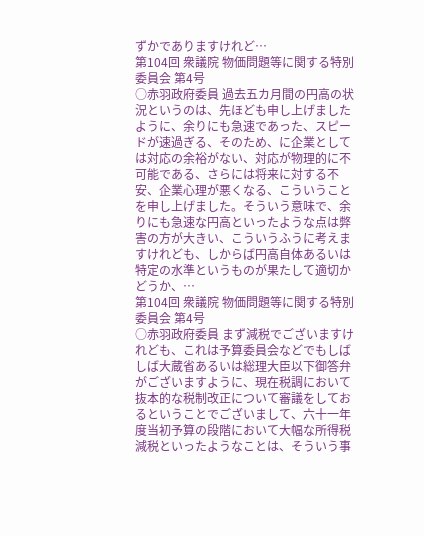ずかでありますけれど…
第104回 衆議院 物価問題等に関する特別委員会 第4号
○赤羽政府委員 過去五カ月間の円高の状況というのは、先ほども申し上げましたように、余りにも急速であった、スピードが速過ぎる、そのため、に企業としては対応の余裕がない、対応が物理的に不可能である、さらには将来に対する不安、企業心理が悪くなる、こういうことを申し上げました。そういう意味で、余りにも急速な円高といったような点は弊害の方が大きい、こういうふうに考えますけれども、しからば円高自体あるいは特定の水準というものが果たして適切かどうか、…
第104回 衆議院 物価問題等に関する特別委員会 第4号
○赤羽政府委員 まず減税でございますけれども、これは予算委員会などでもしばしば大蔵省あるいは総理大臣以下御答弁がございますように、現在税調において抜本的な税制改正について審議をしておるということでございまして、六十一年度当初予算の段階において大幅な所得税減税といったようなことは、そういう事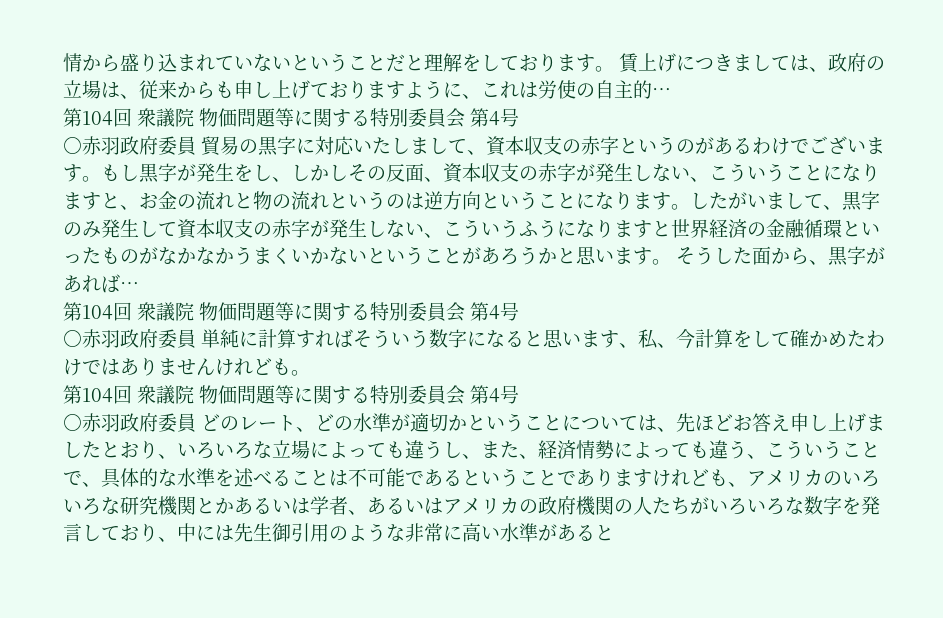情から盛り込まれていないということだと理解をしております。 賃上げにつきましては、政府の立場は、従来からも申し上げておりますように、これは労使の自主的…
第104回 衆議院 物価問題等に関する特別委員会 第4号
○赤羽政府委員 貿易の黒字に対応いたしまして、資本収支の赤字というのがあるわけでございます。もし黒字が発生をし、しかしその反面、資本収支の赤字が発生しない、こういうことになりますと、お金の流れと物の流れというのは逆方向ということになります。したがいまして、黒字のみ発生して資本収支の赤字が発生しない、こういうふうになりますと世界経済の金融循環といったものがなかなかうまくいかないということがあろうかと思います。 そうした面から、黒字があれば…
第104回 衆議院 物価問題等に関する特別委員会 第4号
○赤羽政府委員 単純に計算すればそういう数字になると思います、私、今計算をして確かめたわけではありませんけれども。
第104回 衆議院 物価問題等に関する特別委員会 第4号
○赤羽政府委員 どのレート、どの水準が適切かということについては、先ほどお答え申し上げましたとおり、いろいろな立場によっても違うし、また、経済情勢によっても違う、こういうことで、具体的な水準を述べることは不可能であるということでありますけれども、アメリカのいろいろな研究機関とかあるいは学者、あるいはアメリカの政府機関の人たちがいろいろな数字を発言しており、中には先生御引用のような非常に高い水準があると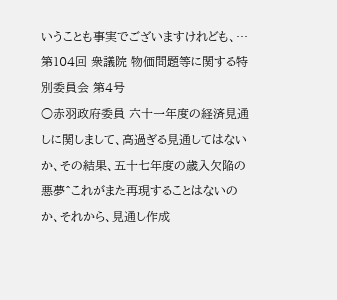いうことも事実でございますけれども、…
第104回 衆議院 物価問題等に関する特別委員会 第4号
○赤羽政府委員 六十一年度の経済見通しに関しまして、高過ぎる見通してはないか、その結果、五十七年度の歳入欠陥の悪夢^これがまた再現することはないのか、それから、見通し作成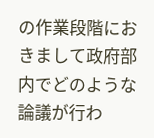の作業段階におきまして政府部内でどのような論議が行わ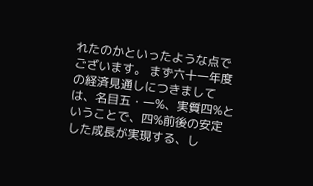れたのかといったような点でございます。 まず六十一年度の経済見通しにつきましては、名目五・一%、実質四%ということで、四%前後の安定した成長が実現する、し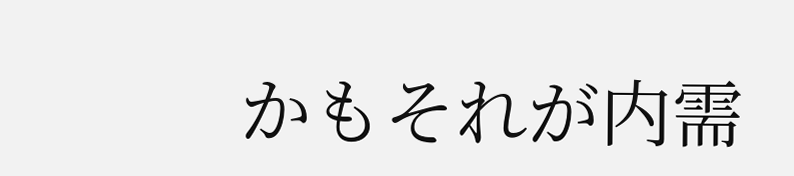かもそれが内需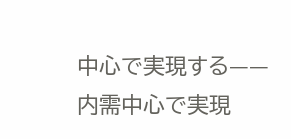中心で実現する——内需中心で実現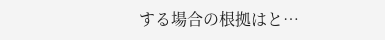する場合の根拠はと…